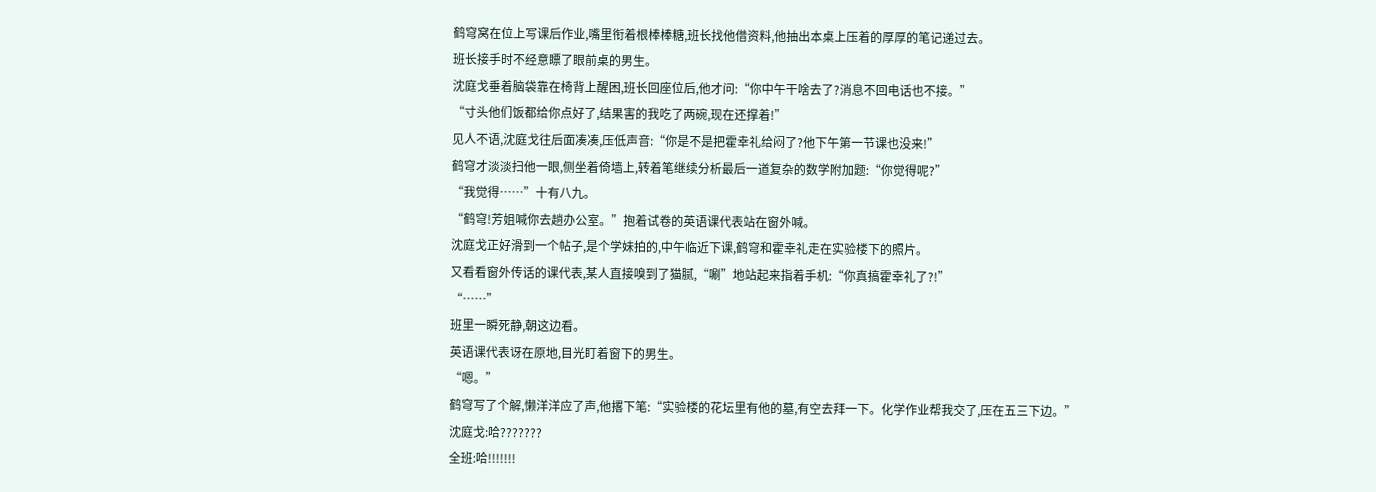鹤穹窝在位上写课后作业,嘴里衔着根棒棒糖,班长找他借资料,他抽出本桌上压着的厚厚的笔记递过去。
班长接手时不经意瞟了眼前桌的男生。
沈庭戈垂着脑袋靠在椅背上醒困,班长回座位后,他才问:“你中午干啥去了?消息不回电话也不接。”
“寸头他们饭都给你点好了,结果害的我吃了两碗,现在还撑着!”
见人不语,沈庭戈往后面凑凑,压低声音:“你是不是把霍幸礼给闷了?他下午第一节课也没来!”
鹤穹才淡淡扫他一眼,侧坐着倚墙上,转着笔继续分析最后一道复杂的数学附加题:“你觉得呢?”
“我觉得……”十有八九。
“鹤穹!芳姐喊你去趟办公室。”抱着试卷的英语课代表站在窗外喊。
沈庭戈正好滑到一个帖子,是个学妹拍的,中午临近下课,鹤穹和霍幸礼走在实验楼下的照片。
又看看窗外传话的课代表,某人直接嗅到了猫腻,“唰”地站起来指着手机:“你真搞霍幸礼了?!”
“……”
班里一瞬死静,朝这边看。
英语课代表讶在原地,目光盯着窗下的男生。
“嗯。”
鹤穹写了个解,懒洋洋应了声,他撂下笔:“实验楼的花坛里有他的墓,有空去拜一下。化学作业帮我交了,压在五三下边。”
沈庭戈:哈???????
全班:哈!!!!!!!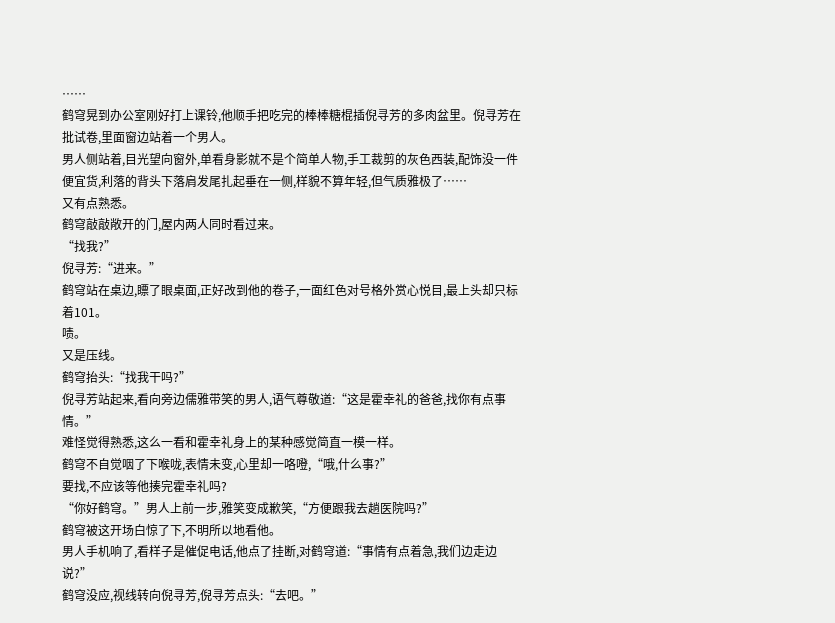……
鹤穹晃到办公室刚好打上课铃,他顺手把吃完的棒棒糖棍插倪寻芳的多肉盆里。倪寻芳在批试卷,里面窗边站着一个男人。
男人侧站着,目光望向窗外,单看身影就不是个简单人物,手工裁剪的灰色西装,配饰没一件便宜货,利落的背头下落肩发尾扎起垂在一侧,样貌不算年轻,但气质雅极了……
又有点熟悉。
鹤穹敲敲敞开的门,屋内两人同时看过来。
“找我?”
倪寻芳:“进来。”
鹤穹站在桌边,瞟了眼桌面,正好改到他的卷子,一面红色对号格外赏心悦目,最上头却只标着101。
啧。
又是压线。
鹤穹抬头:“找我干吗?”
倪寻芳站起来,看向旁边儒雅带笑的男人,语气尊敬道:“这是霍幸礼的爸爸,找你有点事情。”
难怪觉得熟悉,这么一看和霍幸礼身上的某种感觉简直一模一样。
鹤穹不自觉咽了下喉咙,表情未变,心里却一咯噔,“哦,什么事?”
要找,不应该等他揍完霍幸礼吗?
“你好鹤穹。”男人上前一步,雅笑变成歉笑,“方便跟我去趟医院吗?”
鹤穹被这开场白惊了下,不明所以地看他。
男人手机响了,看样子是催促电话,他点了挂断,对鹤穹道:“事情有点着急,我们边走边说?”
鹤穹没应,视线转向倪寻芳,倪寻芳点头:“去吧。”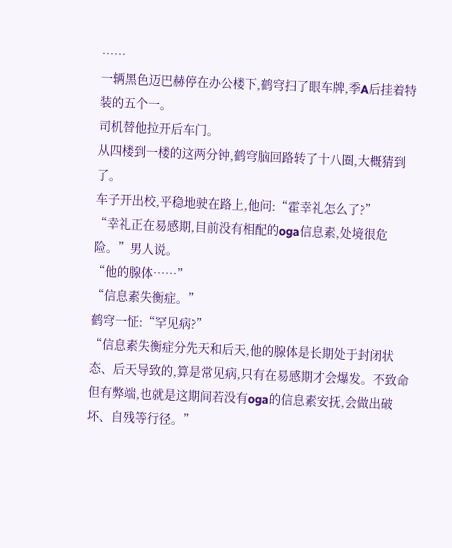……
一辆黑色迈巴赫停在办公楼下,鹤穹扫了眼车牌,季A后挂着特装的五个一。
司机替他拉开后车门。
从四楼到一楼的这两分钟,鹤穹脑回路转了十八圈,大概猜到了。
车子开出校,平稳地驶在路上,他问:“霍幸礼怎么了?”
“幸礼正在易感期,目前没有相配的oga信息素,处境很危险。”男人说。
“他的腺体……”
“信息素失衡症。”
鹤穹一怔:“罕见病?”
“信息素失衡症分先天和后天,他的腺体是长期处于封闭状态、后天导致的,算是常见病,只有在易感期才会爆发。不致命但有弊端,也就是这期间若没有oga的信息素安抚,会做出破坏、自残等行径。”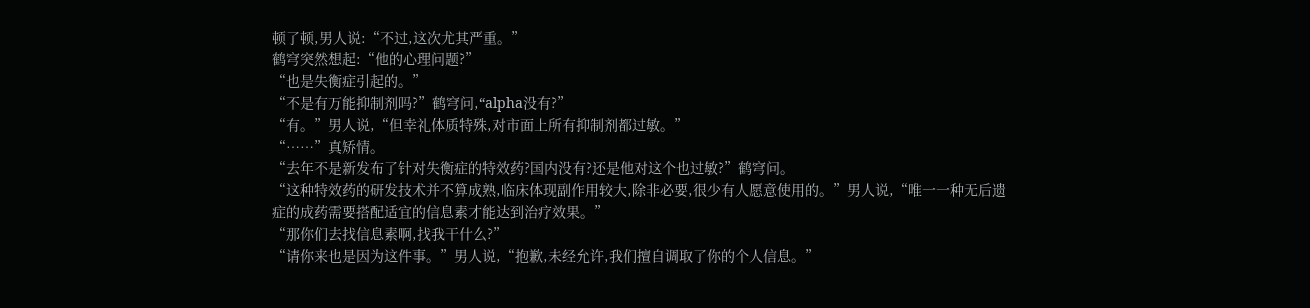顿了顿,男人说:“不过,这次尤其严重。”
鹤穹突然想起:“他的心理问题?”
“也是失衡症引起的。”
“不是有万能抑制剂吗?”鹤穹问,“alpha没有?”
“有。”男人说,“但幸礼体质特殊,对市面上所有抑制剂都过敏。”
“……”真矫情。
“去年不是新发布了针对失衡症的特效药?国内没有?还是他对这个也过敏?”鹤穹问。
“这种特效药的研发技术并不算成熟,临床体现副作用较大,除非必要,很少有人愿意使用的。”男人说,“唯一一种无后遗症的成药需要搭配适宜的信息素才能达到治疗效果。”
“那你们去找信息素啊,找我干什么?”
“请你来也是因为这件事。”男人说,“抱歉,未经允许,我们擅自调取了你的个人信息。”